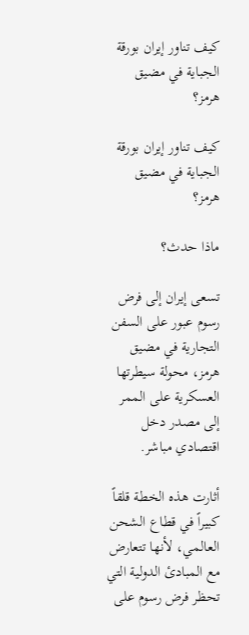كيف تناور إيران بورقة الجباية في مضيق هرمز؟

كيف تناور إيران بورقة الجباية في مضيق هرمز؟

ماذا حدث؟

تسعى إيران إلى فرض رسوم عبور على السفن التجارية في مضيق هرمز، محولة سيطرتها العسكرية على الممر إلى مصدر دخل اقتصادي مباشر.

أثارت هذه الخطة قلقاً كبيراً في قطاع الشحن العالمي، لأنها تتعارض مع المبادئ الدولية التي تحظر فرض رسوم على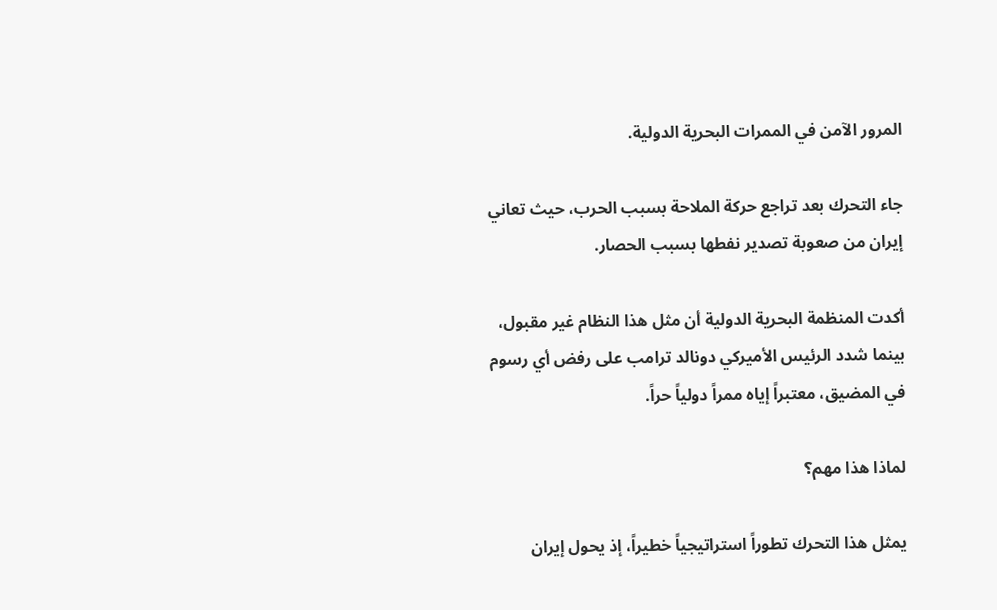المرور الآمن في الممرات البحرية الدولية.

جاء التحرك بعد تراجع حركة الملاحة بسبب الحرب، حيث تعاني إيران من صعوبة تصدير نفطها بسبب الحصار.

أكدت المنظمة البحرية الدولية أن مثل هذا النظام غير مقبول، بينما شدد الرئيس الأميركي دونالد ترامب على رفض أي رسوم في المضيق، معتبراً إياه ممراً دولياً حراً.

لماذا هذا مهم؟

يمثل هذا التحرك تطوراً استراتيجياً خطيراً، إذ يحول إيران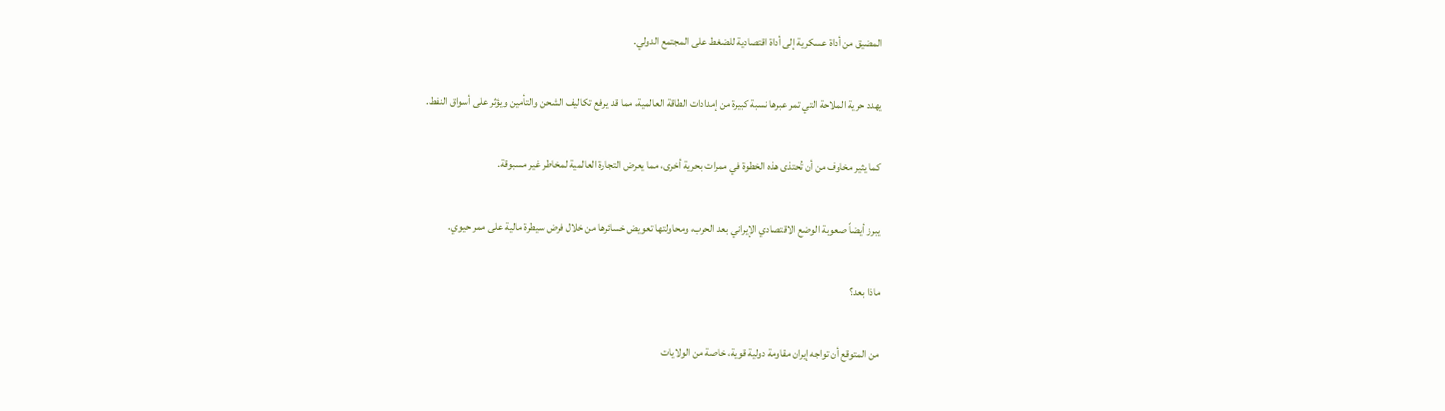المضيق من أداة عسكرية إلى أداة اقتصادية للضغط على المجتمع الدولي.

يهدد حرية الملاحة التي تمر عبرها نسبة كبيرة من إمدادات الطاقة العالمية، مما قد يرفع تكاليف الشحن والتأمين ويؤثر على أسواق النفط.

كما يثير مخاوف من أن تُحتذى هذه الخطوة في ممرات بحرية أخرى، مما يعرض التجارة العالمية لمخاطر غير مسبوقة.

يبرز أيضاً صعوبة الوضع الاقتصادي الإيراني بعد الحرب، ومحاولتها تعويض خسائرها من خلال فرض سيطرة مالية على ممر حيوي.

ماذا بعد؟

من المتوقع أن تواجه إيران مقاومة دولية قوية، خاصة من الولايات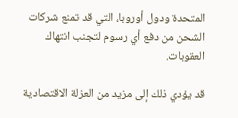المتحدة ودول أوروبا، التي قد تمنع شركات الشحن من دفع أي رسوم لتجنب انتهاك العقوبات.

قد يؤدي ذلك إلى مزيد من العزلة الاقتصادية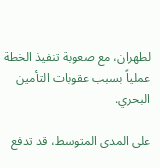لطهران، مع صعوبة تنفيذ الخطة عملياً بسبب عقوبات التأمين البحري.

على المدى المتوسط، قد تدفع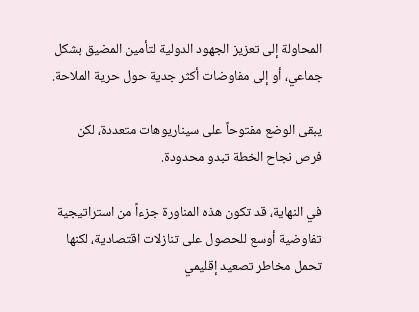المحاولة إلى تعزيز الجهود الدولية لتأمين المضيق بشكل جماعي، أو إلى مفاوضات أكثر جدية حول حرية الملاحة.

يبقى الوضع مفتوحاً على سيناريوهات متعددة، لكن فرص نجاح الخطة تبدو محدودة.

في النهاية، قد تكون هذه المناورة جزءاً من استراتيجية تفاوضية أوسع للحصول على تنازلات اقتصادية، لكنها تحمل مخاطر تصعيد إقليمي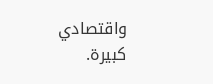واقتصادي كبيرة.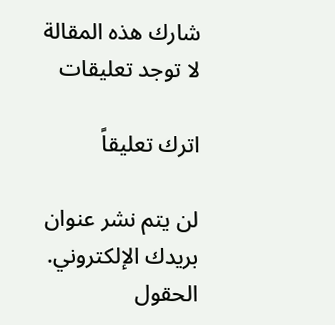شارك هذه المقالة
لا توجد تعليقات

اترك تعليقاً

لن يتم نشر عنوان بريدك الإلكتروني. الحقول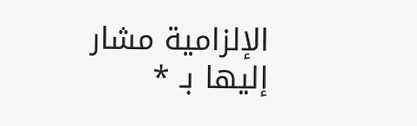الإلزامية مشار إليها بـ *